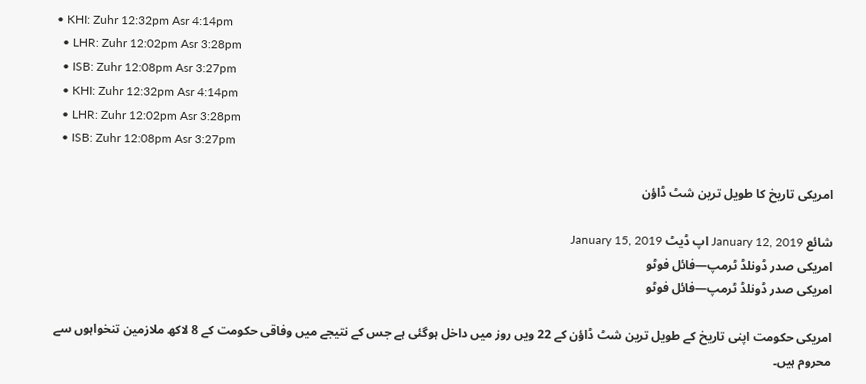• KHI: Zuhr 12:32pm Asr 4:14pm
  • LHR: Zuhr 12:02pm Asr 3:28pm
  • ISB: Zuhr 12:08pm Asr 3:27pm
  • KHI: Zuhr 12:32pm Asr 4:14pm
  • LHR: Zuhr 12:02pm Asr 3:28pm
  • ISB: Zuhr 12:08pm Asr 3:27pm

امریکی تاریخ کا طویل ترین شٹ ڈاؤن

شائع January 12, 2019 اپ ڈیٹ January 15, 2019
امریکی صدر ڈونلڈ ٹرمپ—فائل فوٹو
امریکی صدر ڈونلڈ ٹرمپ—فائل فوٹو

امریکی حکومت اپنی تاریخ کے طویل ترین شٹ ڈاؤن کے 22 ویں روز میں داخل ہوگئی ہے جس کے نتیجے میں وفاقی حکومت کے 8 لاکھ ملازمین تنخواہوں سے محروم ہیں۔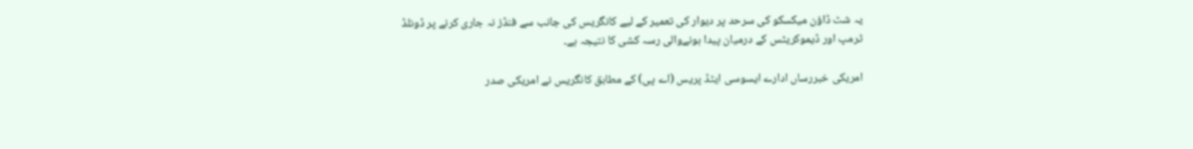یہ شٹ ڈاؤن میکسکو کی سرحد پر دیوار کی تعمیر کے لیے کانگریس کی جانب سے فنڈز نہ جاری کرنے پر ڈونلڈ ٹرمپ اور ڈیموکریٹس کے درمیان پیدا ہونےوالی رسہ کشی کا نتیجہ ہے۔

امریکی خبررساں ادارے ایسوسی ایٹڈ پریس (اے پی) کے مطابق کانگریس نے امریکی صدر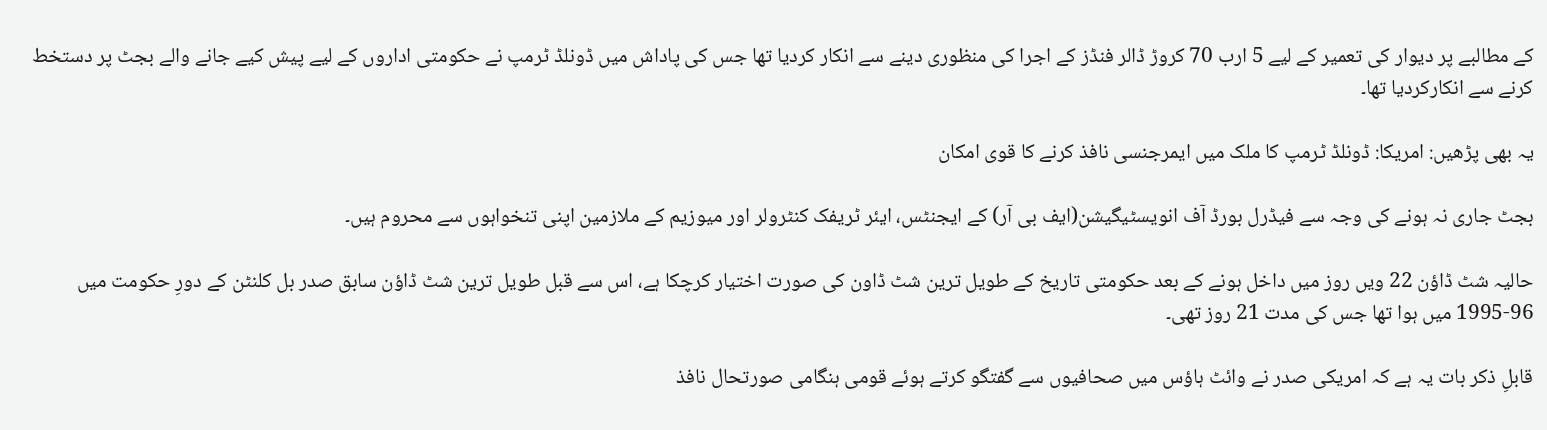کے مطالبے پر دیوار کی تعمیر کے لیے 5 ارب 70 کروڑ ڈالر فنڈز کے اجرا کی منظوری دینے سے انکار کردیا تھا جس کی پاداش میں ڈونلڈ ٹرمپ نے حکومتی اداروں کے لیے پیش کیے جانے والے بجٹ پر دستخط کرنے سے انکارکردیا تھا۔

یہ بھی پڑھیں: امریکا: ڈونلڈ ٹرمپ کا ملک میں ایمرجنسی نافذ کرنے کا قوی امکان

بجٹ جاری نہ ہونے کی وجہ سے فیڈرل بورڈ آف انویسٹیگیشن(ایف بی آر) کے ایجنٹس، ایئر ٹریفک کنٹرولر اور میوزیم کے ملازمین اپنی تنخواہوں سے محروم ہیں۔

حالیہ شٹ ڈاؤن 22 ویں روز میں داخل ہونے کے بعد حکومتی تاریخ کے طویل ترین شٹ ڈاون کی صورت اختیار کرچکا ہے، اس سے قبل طویل ترین شٹ ڈاؤن سابق صدر بل کلنٹن کے دورِ حکومت میں 96-1995 میں ہوا تھا جس کی مدت 21 روز تھی۔

قابلِ ذکر بات یہ ہے کہ امریکی صدر نے وائٹ ہاؤس میں صحافیوں سے گفتگو کرتے ہوئے قومی ہنگامی صورتحال نافذ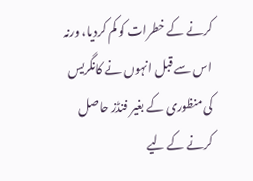کرنے کے خطرات کو کم کردیا، ورنہ اس سے قبل انہوں نے کانگریس کی منظوری کے بغیر فنڈز حاصل کرنے کے لیے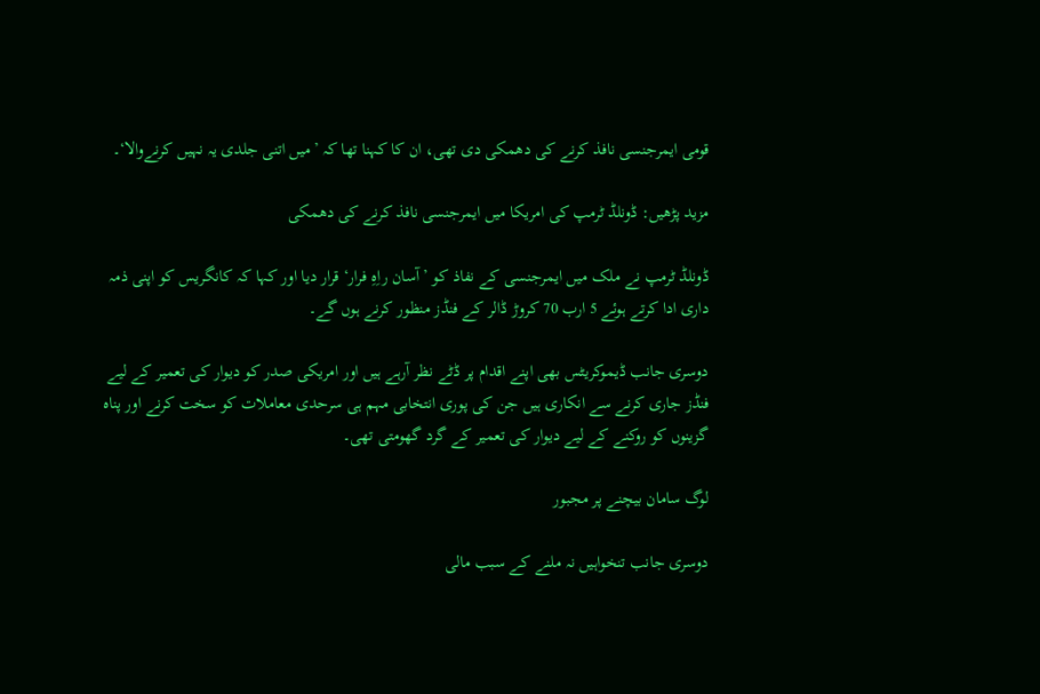قومی ایمرجنسی نافذ کرنے کی دھمکی دی تھی، ان کا کہنا تھا کہ ’میں اتنی جلدی یہ نہیں کرنےوالا‘۔

مزید پڑھیں: ڈونلڈ ٹرمپ کی امریکا میں ایمرجنسی نافذ کرنے کی دھمکی

ڈونلڈ ٹرمپ نے ملک میں ایمرجنسی کے نفاذ کو ’آسان راِہِ فرار‘ قرار دیا اور کہا کہ کانگریس کو اپنی ذمہ داری ادا کرتے ہوئے 5 ارب 70 کروڑ ڈالر کے فنڈز منظور کرنے ہوں گے۔

دوسری جانب ڈیموکریٹس بھی اپنے اقدام پر ڈٹے نظر آرہے ہیں اور امریکی صدر کو دیوار کی تعمیر کے لیے فنڈز جاری کرنے سے انکاری ہیں جن کی پوری انتخابی مہم ہی سرحدی معاملات کو سخت کرنے اور پناہ گزینوں کو روکنے کے لیے دیوار کی تعمیر کے گرد گھومتی تھی۔

لوگ سامان بیچنے پر مجبور

دوسری جانب تنخواہیں نہ ملنے کے سبب مالی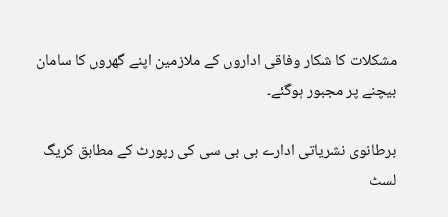مشکلات کا شکار وفاقی اداروں کے ملازمین اپنے گھروں کا سامان بیچنے پر مجبور ہوگئے۔

برطانوی نشریاتی ادارے بی بی سی کی رپورٹ کے مطابق کریگ لسٹ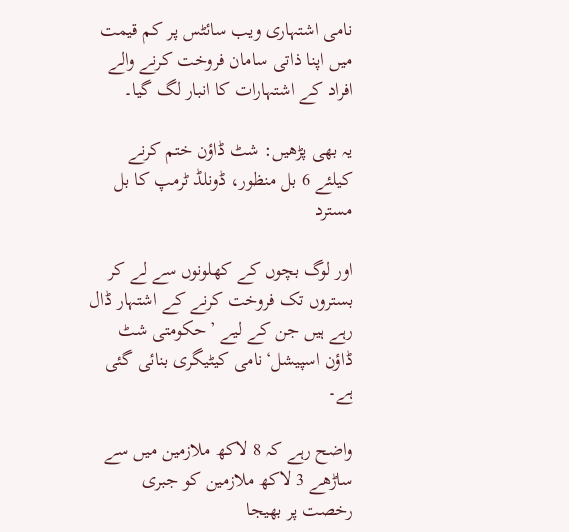نامی اشتہاری ویب سائٹس پر کم قیمت میں اپنا ذاتی سامان فروخت کرنے والے افراد کے اشتہارات کا انبار لگ گیا۔

یہ بھی پڑھیں: شٹ ڈاؤن ختم کرنے کیلئے 6 بل منظور، ڈونلڈ ٹرمپ کا بل مسترد

اور لوگ بچوں کے کھلونوں سے لے کر بستروں تک فروخت کرنے کے اشتہار ڈال رہے ہیں جن کے لیے ’حکومتی شٹ ڈاؤن اسپیشل‘نامی کیٹیگری بنائی گئی ہے۔

واضح رہے کہ 8 لاکھ ملازمین میں سے ساڑھے 3 لاکھ ملازمین کو جبری رخصت پر بھیجا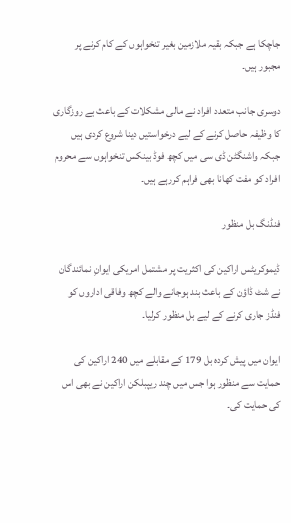جاچکا ہے جبکہ بقیہ ملازمین بغیر تنخواہوں کے کام کرنے پر مجبور ہیں۔

دوسری جانب متعدد افراد نے مالی مشکلات کے باعث بے روزگاری کا وظیفہ حاصل کرنے کے لیے درخواستیں دینا شروع کردی ہیں جبکہ واشنگٹن ڈی سی میں کچھ فوڈ بینکس تنخواہوں سے محروم افراد کو مفت کھانا بھی فراہم کررہے ہیں۔

فنڈنگ بل منظور

ڈیموکریٹس اراکین کی اکثریت پر مشتمل امریکی ایوانِ نمائندگان نے شٹ ڈاؤن کے باعث بند ہوجانے والے کچھ وفاقی اداروں کو فنڈز جاری کرنے کے لیے بل منظور کرلیا۔

ایوان میں پیش کردہ بل 179 کے مقابلے میں 240 اراکین کی حمایت سے منظور ہوا جس میں چند ریپبلکن اراکین نے بھی اس کی حمایت کی۔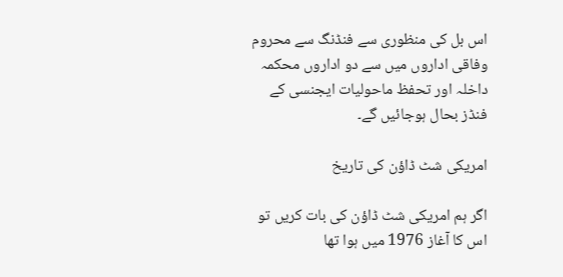اس بل کی منظوری سے فنڈنگ سے محروم وفاقی اداروں میں سے دو اداروں محکمہ داخلہ اور تحفظ ماحولیات ایجنسی کے فنڈز بحال ہوجائیں گے۔

امریکی شٹ ڈاؤن کی تاریخ

اگر ہم امریکی شٹ ڈاؤن کی بات کریں تو اس کا آغاز 1976 میں ہوا تھا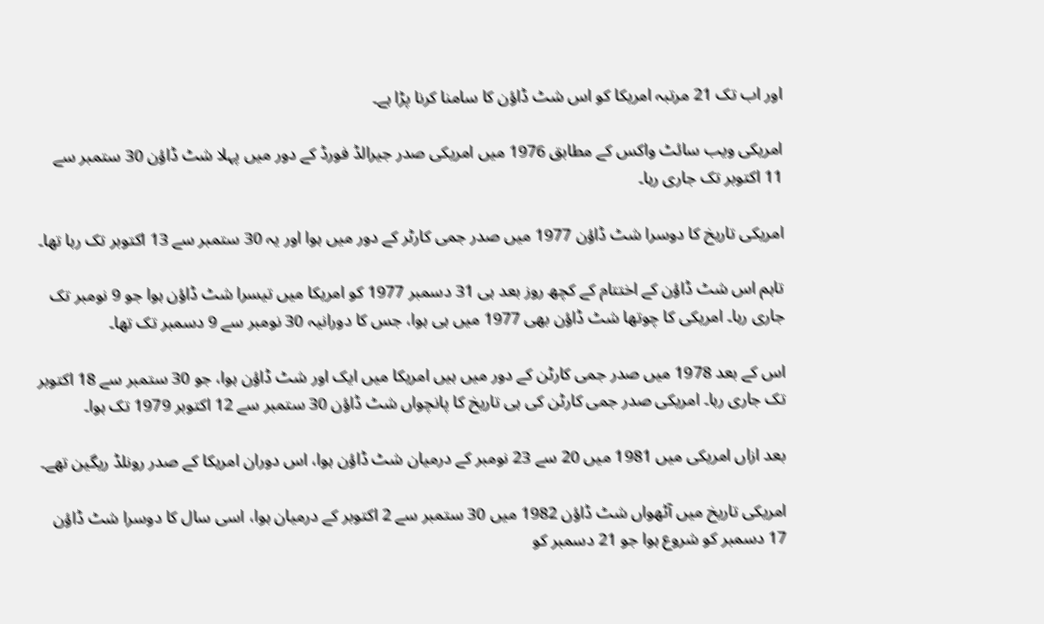اور اب تک 21 مرتبہ امریکا کو اس شٹ ڈاؤن کا سامنا کرنا پڑا ہے۔

امریکی ویب سائٹ واکس کے مطابق 1976 میں امریکی صدر جیرالڈ فورڈ کے دور میں پہلا شٹ ڈاؤن 30 ستمبر سے 11 اکتوبر تک جاری رہا۔

امریکی تاریخ کا دوسرا شٹ ڈاؤن 1977 میں صدر جمی کارٹر کے دور میں ہوا اور یہ 30 ستمبر سے 13 اکتوبر تک رہا تھا۔

تاہم اس شٹ ڈاؤن کے اختتام کے کچھ روز بعد ہی 31 دسمبر 1977 کو امریکا میں تیسرا شٹ ڈاؤن ہوا جو 9 نومبر تک جاری رہا۔ امریکی کا چوتھا شٹ ڈاؤن بھی 1977 میں ہی ہوا، جس کا دورانیہ 30 نومبر سے 9 دسمبر تک تھا۔

اس کے بعد 1978 میں صدر جمی کارٹن کے دور میں ہیں امریکا میں ایک اور شٹ ڈاؤن ہوا، جو 30 ستمبر سے 18 اکتوبر تک جاری رہا۔ امریکی صدر جمی کارٹن کی ہی تاریخ کا پانچواں شٹ ڈاؤن 30 ستمبر سے 12 اکتوبر 1979 تک ہوا۔

بعد ازاں امریکی میں 1981 میں 20 سے 23 نومبر کے درمیان شٹ ڈاؤن ہوا، اس دوران امریکا کے صدر رونلڈ ریگین تھے۔

امریکی تاریخ میں آٹھواں شٹ ڈاؤن 1982 میں 30 ستمبر سے 2 اکتوبر کے درمیان ہوا، اسی سال کا دوسرا شٹ ڈاؤن 17 دسمبر کو شروع ہوا جو 21 دسمبر کو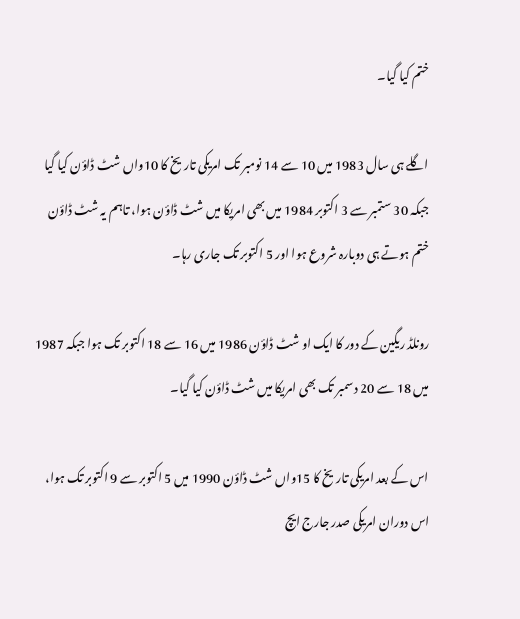ختم کیا گیا۔

اگلے ہی سال 1983 میں 10 سے 14 نومبر تک امریکی تاریخ کا 10واں شٹ ڈاؤن کیا گیا جبکہ 30 ستمبر سے 3 اکتوبر 1984 میں بھی امریکا میں شٹ ڈاؤن ہوا، تاہم یہ شٹ ڈاؤن ختم ہوتے ہی دوبارہ شروع ہوا اور 5 اکتوبر تک جاری رہا۔

رونلڈ ریگین کے دور کا ایک او شٹ ڈاؤن 1986 میں 16 سے 18 اکتوبر تک ہوا جبکہ 1987 میں 18 سے 20 دسمبر تک بھی امریکا میں شٹ ڈاؤن کیا گیا۔

اس کے بعد امریکی تاریخ کا 15واں شٹ ڈاؤن 1990 میں 5 اکتوبر سے 9 اکتوبر تک ہوا، اس دوران امریکی صدر جارج ایچ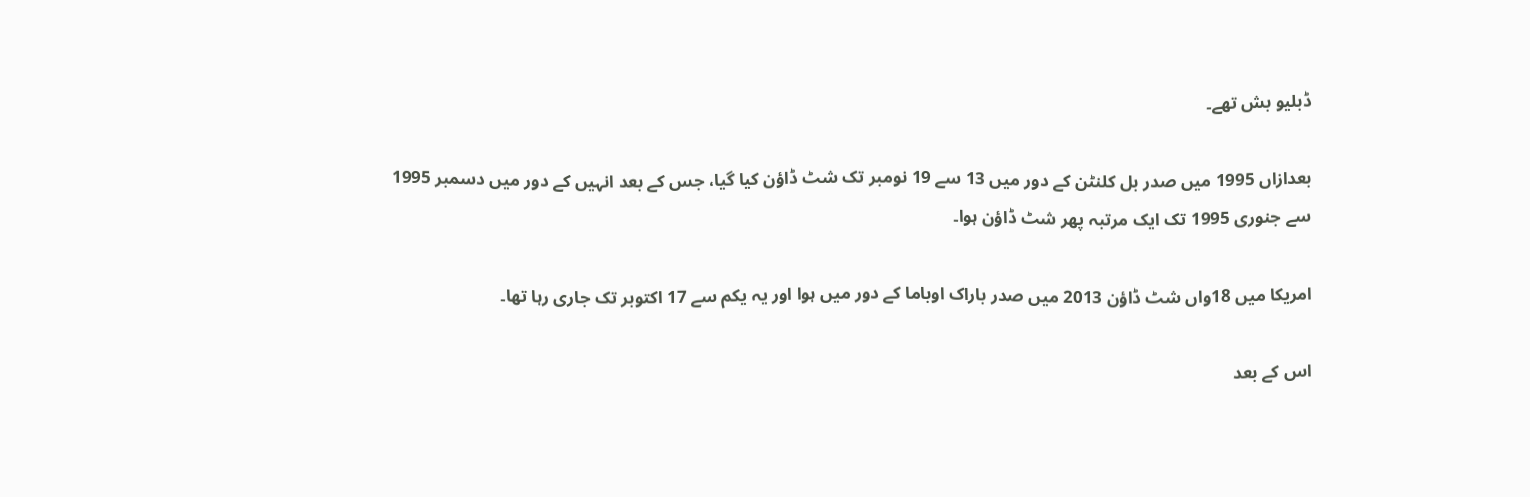ڈبلیو بش تھے۔

بعدازاں 1995 میں صدر بل کلنٹن کے دور میں 13 سے 19 نومبر تک شٹ ڈاؤن کیا گیا، جس کے بعد انہیں کے دور میں دسمبر 1995 سے جنوری 1995 تک ایک مرتبہ پھر شٹ ڈاؤن ہوا۔

امریکا میں 18واں شٹ ڈاؤن 2013 میں صدر باراک اوباما کے دور میں ہوا اور یہ یکم سے 17 اکتوبر تک جاری رہا تھا۔

اس کے بعد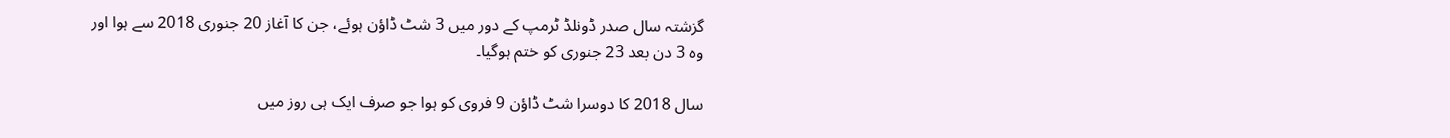گزشتہ سال صدر ڈونلڈ ٹرمپ کے دور میں 3 شٹ ڈاؤن ہوئے، جن کا آغاز 20 جنوری 2018 سے ہوا اور وہ 3 دن بعد 23 جنوری کو ختم ہوگیا۔

سال 2018 کا دوسرا شٹ ڈاؤن 9 فروی کو ہوا جو صرف ایک ہی روز میں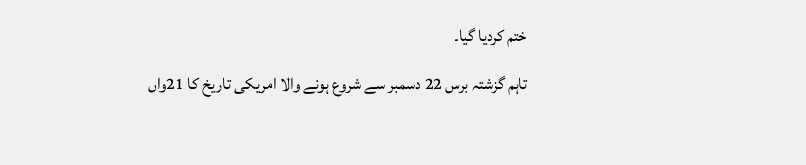ختم کردیا گیا۔

تاہم گزشتہ برس 22 دسمبر سے شروع ہونے والا امریکی تاریخ کا 21واں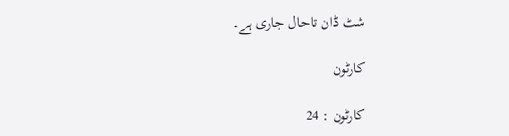شٹ ڈان تاحال جاری ہے۔

کارٹون

کارٹون : 24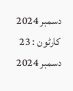دسمبر 2024
کارٹون : 23 دسمبر 2024